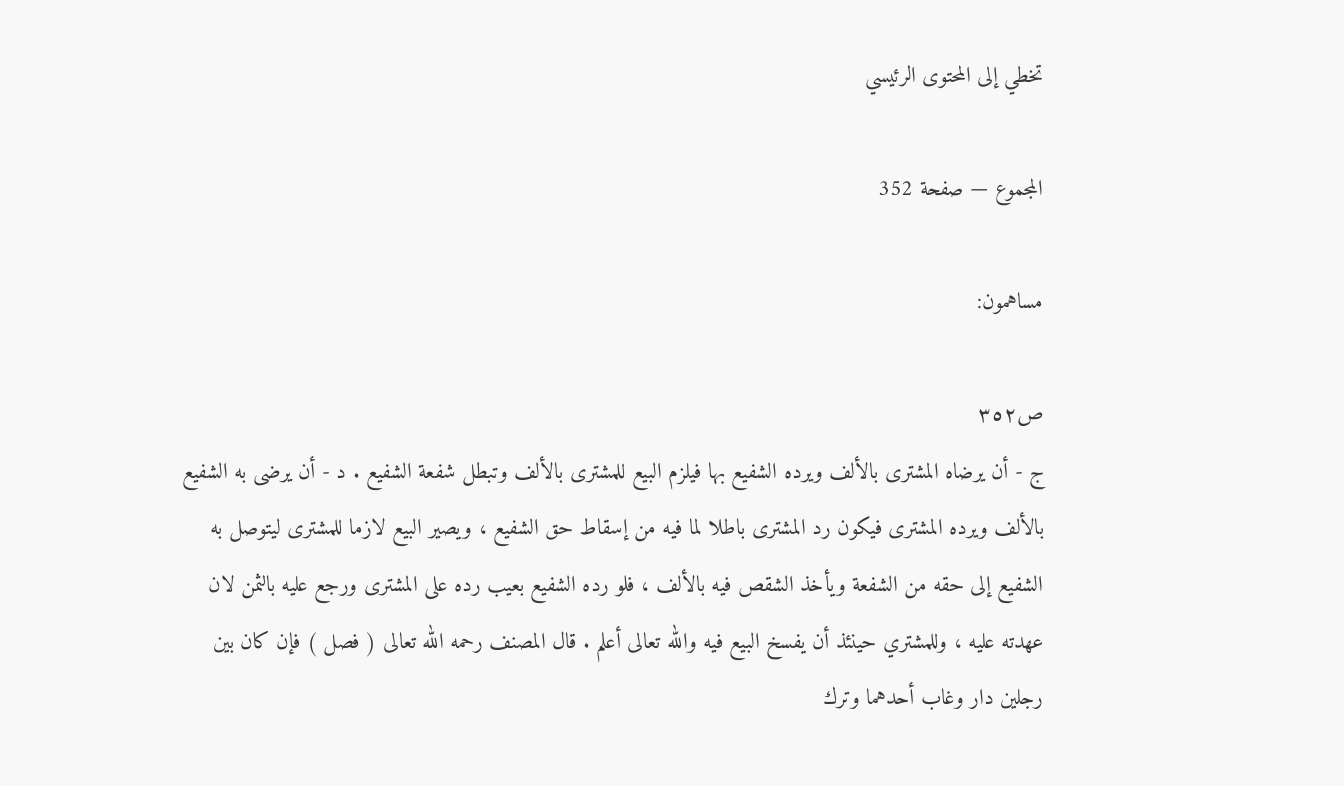تخطي إلى المحتوى الرئيسي

المجموع — صفحة 352

مساهمون:

ص٣٥٢
ج - أن يرضاه المشترى بالألف ويرده الشفيع بها فيلزم البيع للمشترى بالألف وتبطل شفعة الشفيع . د - أن يرضى به الشفيع بالألف ويرده المشترى فيكون رد المشترى باطلا لما فيه من إسقاط حق الشفيع ، ويصير البيع لازما للمشترى ليتوصل به الشفيع إلى حقه من الشفعة ويأخذ الشقص فيه بالألف ، فلو رده الشفيع بعيب رده على المشترى ورجع عليه بالثمن لان عهدته عليه ، وللمشتري حينئذ أن يفسخ البيع فيه والله تعالى أعلم . قال المصنف رحمه الله تعالى ( فصل ) فإن كان بين رجلين دار وغاب أحدهما وترك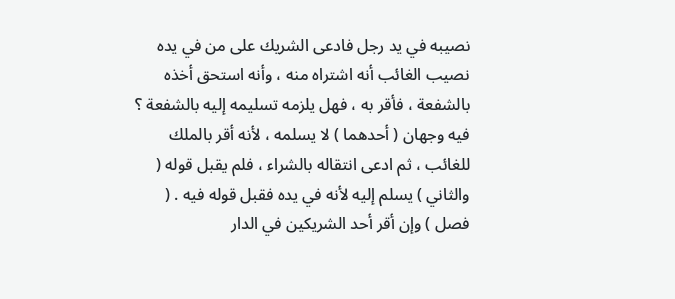نصيبه في يد رجل فادعى الشريك على من في يده نصيب الغائب أنه اشتراه منه ، وأنه استحق أخذه بالشفعة ، فأقر به ، فهل يلزمه تسليمه إليه بالشفعة ؟ فيه وجهان ( أحدهما ) لا يسلمه ، لأنه أقر بالملك للغائب ، ثم ادعى انتقاله بالشراء ، فلم يقبل قوله ( والثاني ) يسلم إليه لأنه في يده فقبل قوله فيه . ( فصل ) وإن أقر أحد الشريكين في الدار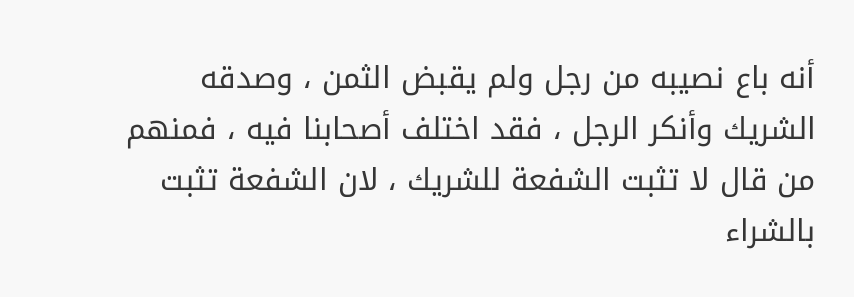أنه باع نصيبه من رجل ولم يقبض الثمن ، وصدقه الشريك وأنكر الرجل ، فقد اختلف أصحابنا فيه ، فمنهم من قال لا تثبت الشفعة للشريك ، لان الشفعة تثبت بالشراء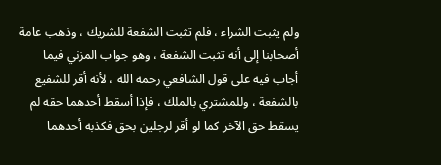ولم يثبت الشراء ، فلم تثبت الشفعة للشريك ، وذهب عامة أصحابنا إلى أنه تثبت الشفعة ، وهو جواب المزني فيما أجاب فيه على قول الشافعي رحمه الله ، لأنه أقر للشفيع بالشفعة ، وللمشتري بالملك ، فإذا أسقط أحدهما حقه لم يسقط حق الآخر كما لو أقر لرجلين بحق فكذبه أحدهما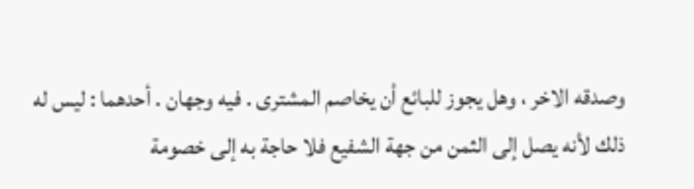وصدقه الاخر ، وهل يجوز للبائع أن يخاصم المشترى . فيه وجهان . أحدهما : ليس له ذلك لأنه يصل إلى الثمن من جهة الشفيع فلا حاجة به إلى خصومة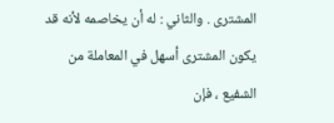المشترى . والثاني : له أن يخاصمه لأنه قد يكون المشترى أسهل في المعاملة من الشفيع ، فإن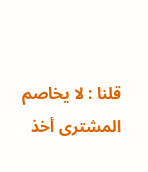قلنا : لا يخاصم المشترى أخذ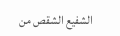الشفيع الشقص من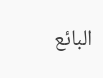البائع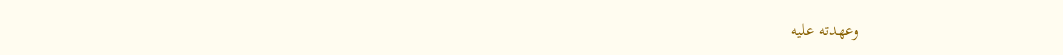وعهدته عليه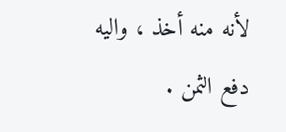لأنه منه أخذ ، واليه دفع الثمن .